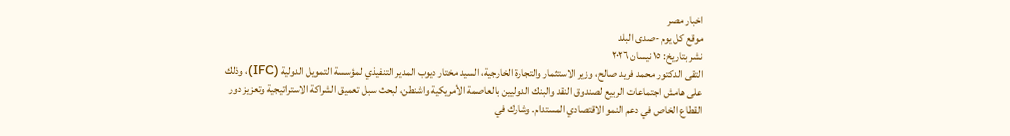اخبار مصر
موقع كل يوم -صدى البلد
نشر بتاريخ: ١٥ نيسان ٢٠٢٦
التقى الدكتور محمد فريد صالح، وزير الاستثمار والتجارة الخارجية، السيد مختار ديوب المدير التنفيذي لمؤسسة التمويل الدولية (IFC)، وذلك على هامش اجتماعات الربيع لصندوق النقد والبنك الدوليين بالعاصمة الأمريكية واشنطن، لبحث سبل تعميق الشراكة الاستراتيجية وتعزيز دور القطاع الخاص في دعم النمو الاقتصادي المستدام. وشارك في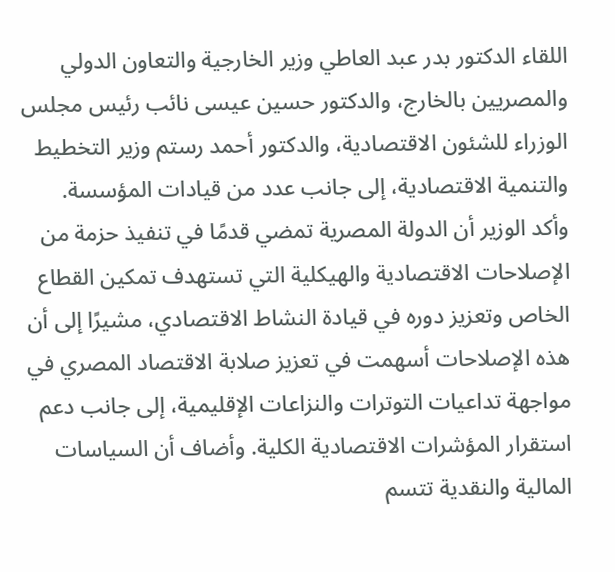اللقاء الدكتور بدر عبد العاطي وزير الخارجية والتعاون الدولي والمصريين بالخارج، والدكتور حسين عيسى نائب رئيس مجلس الوزراء للشئون الاقتصادية، والدكتور أحمد رستم وزير التخطيط والتنمية الاقتصادية، إلى جانب عدد من قيادات المؤسسة.
وأكد الوزير أن الدولة المصرية تمضي قدمًا في تنفيذ حزمة من الإصلاحات الاقتصادية والهيكلية التي تستهدف تمكين القطاع الخاص وتعزيز دوره في قيادة النشاط الاقتصادي، مشيرًا إلى أن هذه الإصلاحات أسهمت في تعزيز صلابة الاقتصاد المصري في مواجهة تداعيات التوترات والنزاعات الإقليمية، إلى جانب دعم استقرار المؤشرات الاقتصادية الكلية. وأضاف أن السياسات المالية والنقدية تتسم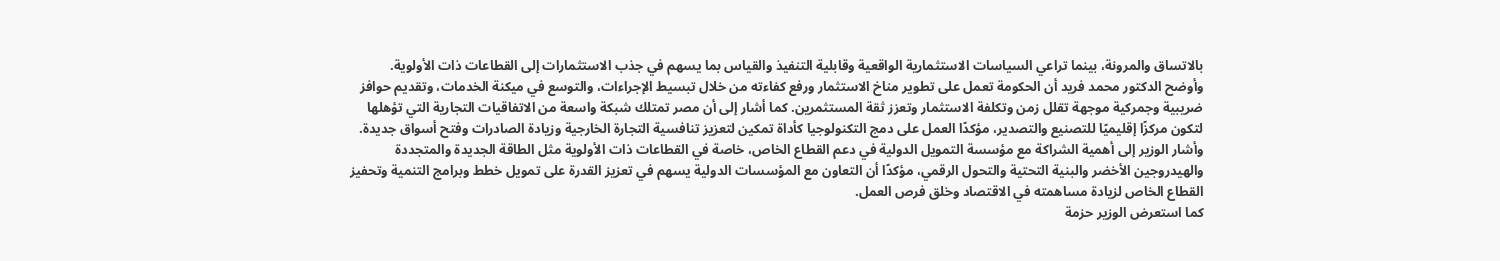بالاتساق والمرونة، بينما تراعي السياسات الاستثمارية الواقعية وقابلية التنفيذ والقياس بما يسهم في جذب الاستثمارات إلى القطاعات ذات الأولوية.
وأوضح الدكتور محمد فريد أن الحكومة تعمل على تطوير مناخ الاستثمار ورفع كفاءته من خلال تبسيط الإجراءات، والتوسع في ميكنة الخدمات، وتقديم حوافز ضريبية وجمركية موجهة تقلل زمن وتكلفة الاستثمار وتعزز ثقة المستثمرين. كما أشار إلى أن مصر تمتلك شبكة واسعة من الاتفاقيات التجارية التي تؤهلها لتكون مركزًا إقليميًا للتصنيع والتصدير، مؤكدًا العمل على دمج التكنولوجيا كأداة تمكين لتعزيز تنافسية التجارة الخارجية وزيادة الصادرات وفتح أسواق جديدة.
وأشار الوزير إلى أهمية الشراكة مع مؤسسة التمويل الدولية في دعم القطاع الخاص، خاصة في القطاعات ذات الأولوية مثل الطاقة الجديدة والمتجددة والهيدروجين الأخضر والبنية التحتية والتحول الرقمي، مؤكدًا أن التعاون مع المؤسسات الدولية يسهم في تعزيز القدرة على تمويل خطط وبرامج التنمية وتحفيز القطاع الخاص لزيادة مساهمته في الاقتصاد وخلق فرص العمل.
كما استعرض الوزير حزمة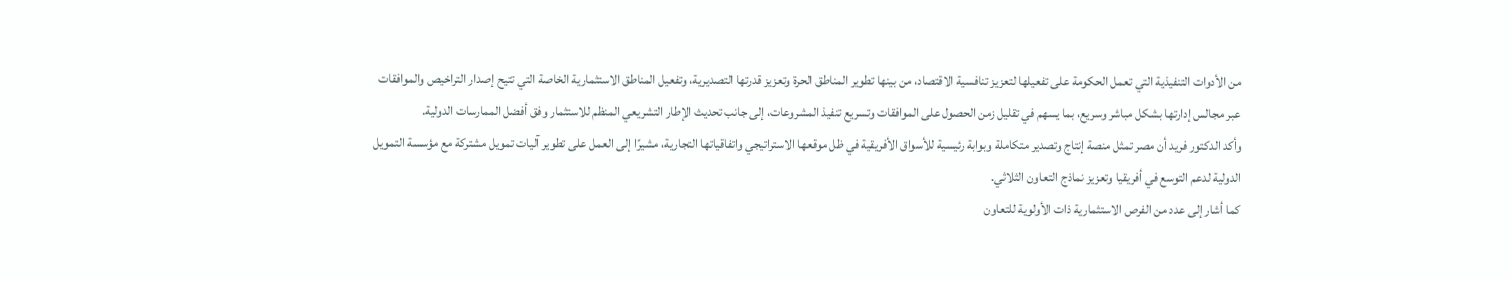من الأدوات التنفيذية التي تعمل الحكومة على تفعيلها لتعزيز تنافسية الاقتصاد، من بينها تطوير المناطق الحرة وتعزيز قدرتها التصديرية، وتفعيل المناطق الاستثمارية الخاصة التي تتيح إصدار التراخيص والموافقات عبر مجالس إدارتها بشكل مباشر وسريع، بما يسهم في تقليل زمن الحصول على الموافقات وتسريع تنفيذ المشروعات، إلى جانب تحديث الإطار التشريعي المنظم للاستثمار وفق أفضل الممارسات الدولية.
وأكد الدكتور فريد أن مصر تمثل منصة إنتاج وتصدير متكاملة وبوابة رئيسية للأسواق الأفريقية في ظل موقعها الاستراتيجي واتفاقياتها التجارية، مشيرًا إلى العمل على تطوير آليات تمويل مشتركة مع مؤسسة التمويل الدولية لدعم التوسع في أفريقيا وتعزيز نماذج التعاون الثلاثي.
كما أشار إلى عدد من الفرص الاستثمارية ذات الأولوية للتعاون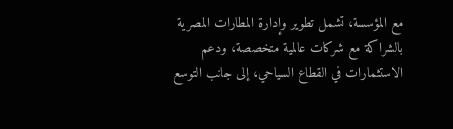مع المؤسسة، تشمل تطوير وإدارة المطارات المصرية بالشراكة مع شركات عالمية متخصصة، ودعم الاستثمارات في القطاع السياحي، إلى جانب التوسع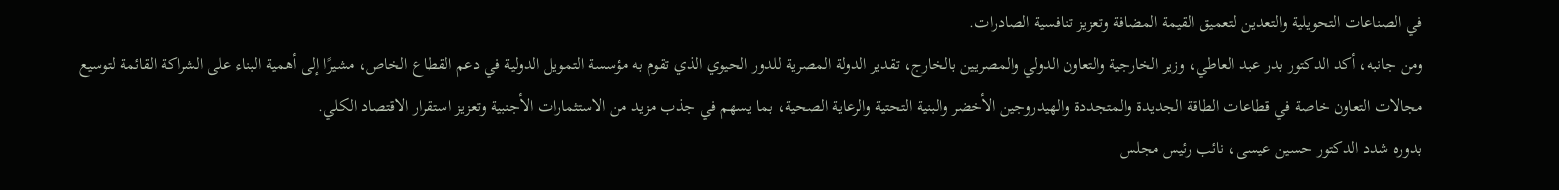في الصناعات التحويلية والتعدين لتعميق القيمة المضافة وتعزيز تنافسية الصادرات.
ومن جانبه، أكد الدكتور بدر عبد العاطي، وزير الخارجية والتعاون الدولي والمصريين بالخارج، تقدير الدولة المصرية للدور الحيوي الذي تقوم به مؤسسة التمويل الدولية في دعم القطاع الخاص، مشيرًا إلى أهمية البناء على الشراكة القائمة لتوسيع مجالات التعاون خاصة في قطاعات الطاقة الجديدة والمتجددة والهيدروجين الأخضر والبنية التحتية والرعاية الصحية، بما يسهم في جذب مزيد من الاستثمارات الأجنبية وتعزيز استقرار الاقتصاد الكلي.
بدوره شدد الدكتور حسين عيسى، نائب رئيس مجلس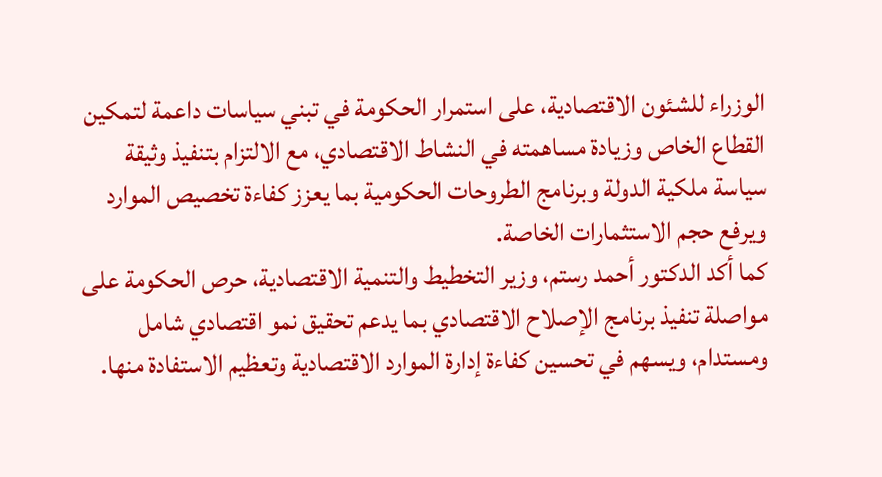الوزراء للشئون الاقتصادية، على استمرار الحكومة في تبني سياسات داعمة لتمكين القطاع الخاص وزيادة مساهمته في النشاط الاقتصادي، مع الالتزام بتنفيذ وثيقة سياسة ملكية الدولة وبرنامج الطروحات الحكومية بما يعزز كفاءة تخصيص الموارد ويرفع حجم الاستثمارات الخاصة.
كما أكد الدكتور أحمد رستم، وزير التخطيط والتنمية الاقتصادية، حرص الحكومة على مواصلة تنفيذ برنامج الإصلاح الاقتصادي بما يدعم تحقيق نمو اقتصادي شامل ومستدام، ويسهم في تحسين كفاءة إدارة الموارد الاقتصادية وتعظيم الاستفادة منها.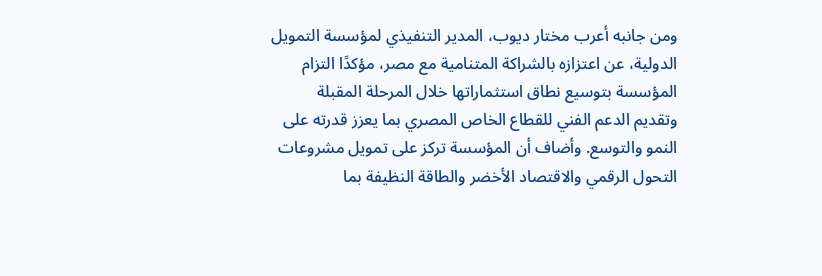ومن جانبه أعرب مختار ديوب، المدير التنفيذي لمؤسسة التمويل الدولية، عن اعتزازه بالشراكة المتنامية مع مصر، مؤكدًا التزام المؤسسة بتوسيع نطاق استثماراتها خلال المرحلة المقبلة وتقديم الدعم الفني للقطاع الخاص المصري بما يعزز قدرته على النمو والتوسع. وأضاف أن المؤسسة تركز على تمويل مشروعات التحول الرقمي والاقتصاد الأخضر والطاقة النظيفة بما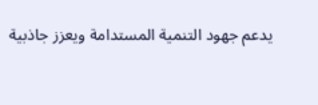يدعم جهود التنمية المستدامة ويعزز جاذبية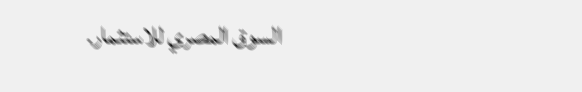السوق المصري للاستثمار.